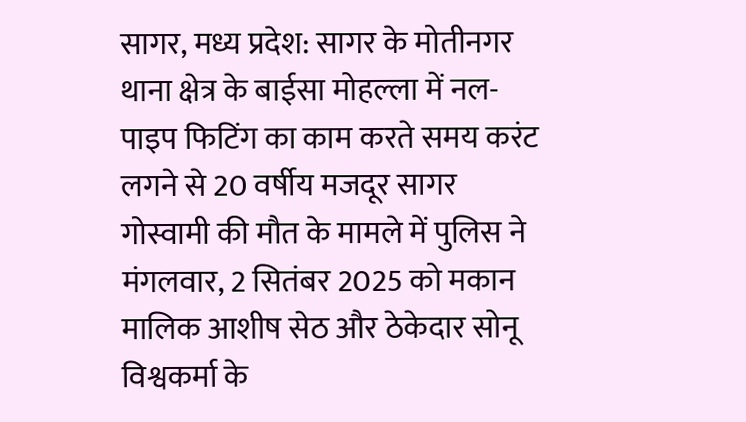सागर, मध्य प्रदेश: सागर के मोतीनगर थाना क्षेत्र के बाईसा मोहल्ला में नल-पाइप फिटिंग का काम करते समय करंट लगने से 20 वर्षीय मजदूर सागर गोस्वामी की मौत के मामले में पुलिस ने मंगलवार, 2 सितंबर 2025 को मकान मालिक आशीष सेठ और ठेकेदार सोनू विश्वकर्मा के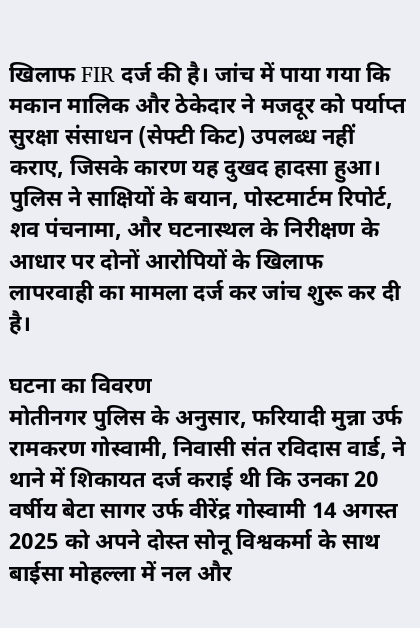खिलाफ FIR दर्ज की है। जांच में पाया गया कि मकान मालिक और ठेकेदार ने मजदूर को पर्याप्त सुरक्षा संसाधन (सेफ्टी किट) उपलब्ध नहीं कराए, जिसके कारण यह दुखद हादसा हुआ। पुलिस ने साक्षियों के बयान, पोस्टमार्टम रिपोर्ट, शव पंचनामा, और घटनास्थल के निरीक्षण के आधार पर दोनों आरोपियों के खिलाफ लापरवाही का मामला दर्ज कर जांच शुरू कर दी है।

घटना का विवरण
मोतीनगर पुलिस के अनुसार, फरियादी मुन्ना उर्फ रामकरण गोस्वामी, निवासी संत रविदास वार्ड, ने थाने में शिकायत दर्ज कराई थी कि उनका 20 वर्षीय बेटा सागर उर्फ वीरेंद्र गोस्वामी 14 अगस्त 2025 को अपने दोस्त सोनू विश्वकर्मा के साथ बाईसा मोहल्ला में नल और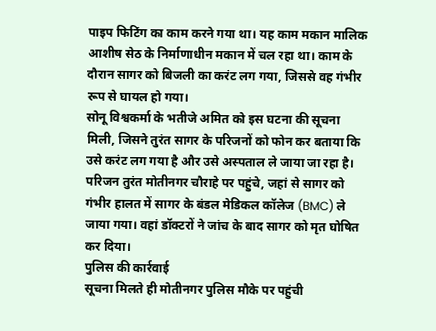पाइप फिटिंग का काम करने गया था। यह काम मकान मालिक आशीष सेठ के निर्माणाधीन मकान में चल रहा था। काम के दौरान सागर को बिजली का करंट लग गया, जिससे वह गंभीर रूप से घायल हो गया।
सोनू विश्वकर्मा के भतीजे अमित को इस घटना की सूचना मिली, जिसने तुरंत सागर के परिजनों को फोन कर बताया कि उसे करंट लग गया है और उसे अस्पताल ले जाया जा रहा है। परिजन तुरंत मोतीनगर चौराहे पर पहुंचे, जहां से सागर को गंभीर हालत में सागर के बंडल मेडिकल कॉलेज (BMC) ले जाया गया। वहां डॉक्टरों ने जांच के बाद सागर को मृत घोषित कर दिया।
पुलिस की कार्रवाई
सूचना मिलते ही मोतीनगर पुलिस मौके पर पहुंची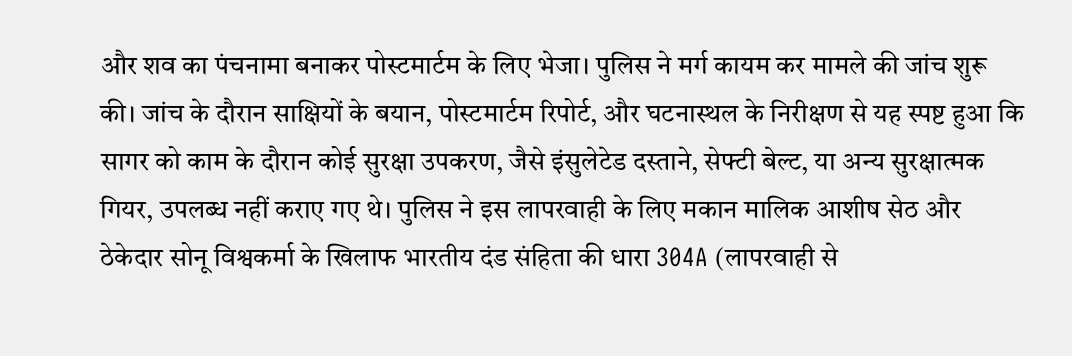और शव का पंचनामा बनाकर पोस्टमार्टम के लिए भेजा। पुलिस ने मर्ग कायम कर मामले की जांच शुरू की। जांच के दौरान साक्षियों के बयान, पोस्टमार्टम रिपोर्ट, और घटनास्थल के निरीक्षण से यह स्पष्ट हुआ कि सागर को काम के दौरान कोई सुरक्षा उपकरण, जैसे इंसुलेटेड दस्ताने, सेफ्टी बेल्ट, या अन्य सुरक्षात्मक गियर, उपलब्ध नहीं कराए गए थे। पुलिस ने इस लापरवाही के लिए मकान मालिक आशीष सेठ और ठेकेदार सोनू विश्वकर्मा के खिलाफ भारतीय दंड संहिता की धारा 304A (लापरवाही से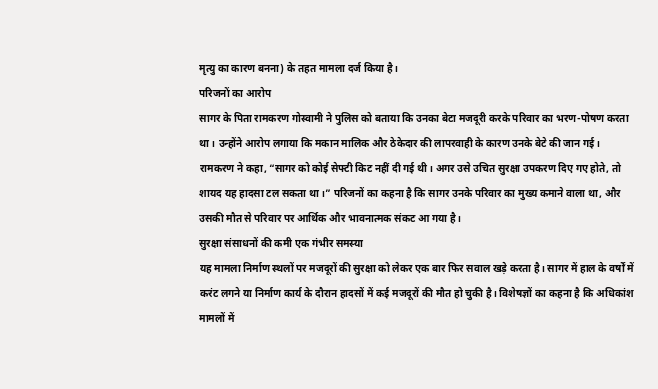मृत्यु का कारण बनना) के तहत मामला दर्ज किया है।
परिजनों का आरोप
सागर के पिता रामकरण गोस्वामी ने पुलिस को बताया कि उनका बेटा मजदूरी करके परिवार का भरण-पोषण करता था। उन्होंने आरोप लगाया कि मकान मालिक और ठेकेदार की लापरवाही के कारण उनके बेटे की जान गई। रामकरण ने कहा, “सागर को कोई सेफ्टी किट नहीं दी गई थी। अगर उसे उचित सुरक्षा उपकरण दिए गए होते, तो शायद यह हादसा टल सकता था।” परिजनों का कहना है कि सागर उनके परिवार का मुख्य कमाने वाला था, और उसकी मौत से परिवार पर आर्थिक और भावनात्मक संकट आ गया है।
सुरक्षा संसाधनों की कमी एक गंभीर समस्या
यह मामला निर्माण स्थलों पर मजदूरों की सुरक्षा को लेकर एक बार फिर सवाल खड़े करता है। सागर में हाल के वर्षों में करंट लगने या निर्माण कार्य के दौरान हादसों में कई मजदूरों की मौत हो चुकी है। विशेषज्ञों का कहना है कि अधिकांश मामलों में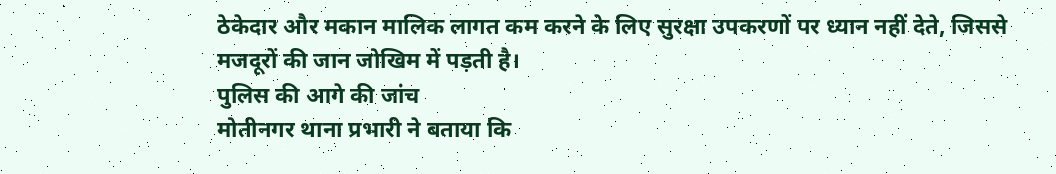ठेकेदार और मकान मालिक लागत कम करने के लिए सुरक्षा उपकरणों पर ध्यान नहीं देते, जिससे मजदूरों की जान जोखिम में पड़ती है।
पुलिस की आगे की जांच
मोतीनगर थाना प्रभारी ने बताया कि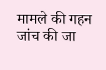मामले की गहन जांच की जा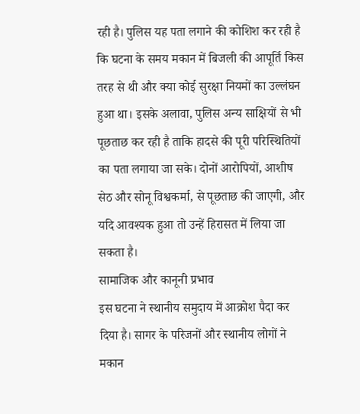रही है। पुलिस यह पता लगाने की कोशिश कर रही है कि घटना के समय मकान में बिजली की आपूर्ति किस तरह से थी और क्या कोई सुरक्षा नियमों का उल्लंघन हुआ था। इसके अलावा, पुलिस अन्य साक्षियों से भी पूछताछ कर रही है ताकि हादसे की पूरी परिस्थितियों का पता लगाया जा सके। दोनों आरोपियों, आशीष सेठ और सोनू विश्वकर्मा, से पूछताछ की जाएगी, और यदि आवश्यक हुआ तो उन्हें हिरासत में लिया जा सकता है।
सामाजिक और कानूनी प्रभाव
इस घटना ने स्थानीय समुदाय में आक्रोश पैदा कर दिया है। सागर के परिजनों और स्थानीय लोगों ने मकान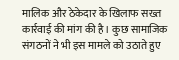मालिक और ठेकेदार के खिलाफ सख्त कार्रवाई की मांग की है। कुछ सामाजिक संगठनों ने भी इस मामले को उठाते हुए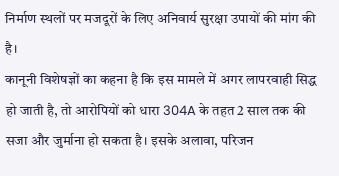निर्माण स्थलों पर मजदूरों के लिए अनिवार्य सुरक्षा उपायों की मांग की है।
कानूनी विशेषज्ञों का कहना है कि इस मामले में अगर लापरवाही सिद्ध हो जाती है, तो आरोपियों को धारा 304A के तहत 2 साल तक की सजा और जुर्माना हो सकता है। इसके अलावा, परिजन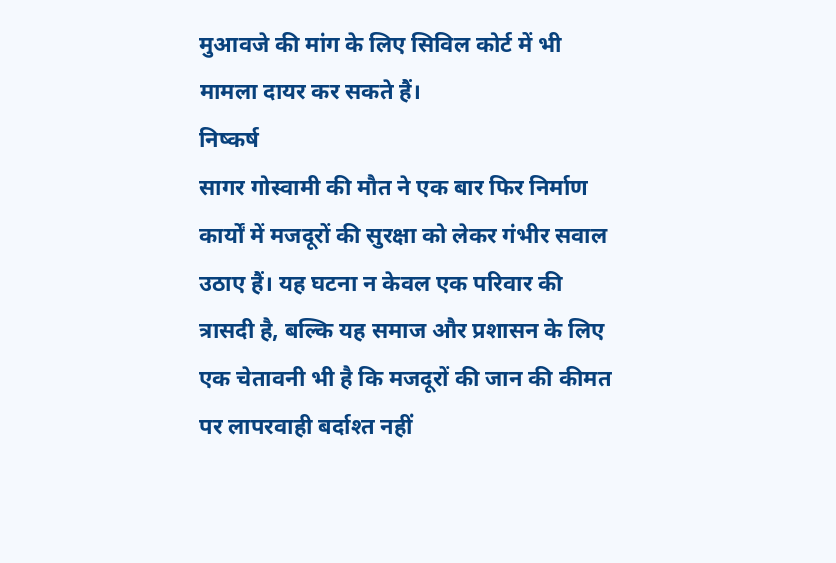मुआवजे की मांग के लिए सिविल कोर्ट में भी मामला दायर कर सकते हैं।
निष्कर्ष
सागर गोस्वामी की मौत ने एक बार फिर निर्माण कार्यों में मजदूरों की सुरक्षा को लेकर गंभीर सवाल उठाए हैं। यह घटना न केवल एक परिवार की त्रासदी है, बल्कि यह समाज और प्रशासन के लिए एक चेतावनी भी है कि मजदूरों की जान की कीमत पर लापरवाही बर्दाश्त नहीं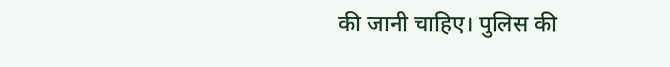की जानी चाहिए। पुलिस की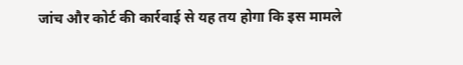जांच और कोर्ट की कार्रवाई से यह तय होगा कि इस मामले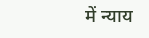में न्याय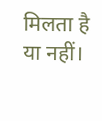मिलता है या नहीं।